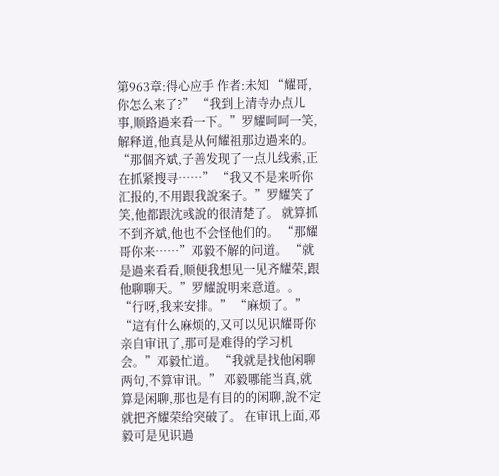第963章:得心应手 作者:未知 “耀哥,你怎么来了?” “我到上清寺办点儿事,顺路過来看一下。”罗耀呵呵一笑,解释道,他真是从何耀祖那边過来的。 “那個齐斌,子善发现了一点儿线索,正在抓紧搜寻……” “我又不是来听你汇报的,不用跟我說案子。”罗耀笑了笑,他都跟沈彧說的很清楚了。 就算抓不到齐斌,他也不会怪他们的。 “那耀哥你来……”邓毅不解的问道。 “就是過来看看,顺便我想见一见齐耀荣,跟他聊聊天。”罗耀說明来意道。。 “行呀,我来安排。” “麻烦了。” “這有什么麻烦的,又可以见识耀哥你亲自审讯了,那可是难得的学习机会。”邓毅忙道。 “我就是找他闲聊两句,不算审讯。” 邓毅哪能当真,就算是闲聊,那也是有目的的闲聊,說不定就把齐耀荣给突破了。 在审讯上面,邓毅可是见识過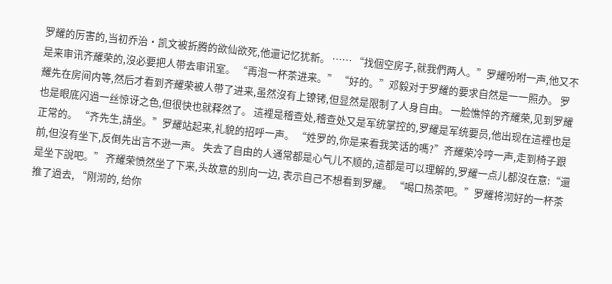罗耀的厉害的,当初乔治·凯文被折腾的欲仙欲死,他還记忆犹新。 …… “找個空房子,就我們两人。”罗耀吩咐一声,他又不是来审讯齐耀荣的,沒必要把人带去审讯室。 “再泡一杯茶进来。” “好的。”邓毅对于罗耀的要求自然是一一照办。 罗耀先在房间内等,然后才看到齐耀荣被人带了进来,虽然沒有上镣铐,但显然是限制了人身自由。 一脸憔悴的齐耀荣,见到罗耀也是眼底闪過一丝惊讶之色,但很快也就释然了。 這裡是稽查处,稽查处又是军统掌控的,罗耀是军统要员,他出现在這裡也是正常的。 “齐先生,請坐。”罗耀站起来,礼貌的招呼一声。 “姓罗的,你是来看我笑话的嗎?”齐耀荣冷哼一声,走到椅子跟前,但沒有坐下,反倒先出言不逊一声。 失去了自由的人通常都是心气儿不顺的,這都是可以理解的,罗耀一点儿都沒在意:“還是坐下說吧。” 齐耀荣愤然坐了下来,头故意的别向一边, 表示自己不想看到罗耀。 “喝口热茶吧。”罗耀将沏好的一杯茶推了過去, “刚沏的, 给你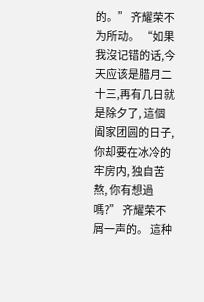的。” 齐耀荣不为所动。 “如果我沒记错的话,今天应该是腊月二十三,再有几日就是除夕了, 這個阖家团圆的日子,你却要在冰冷的牢房内, 独自苦熬, 你有想過嗎?” 齐耀荣不屑一声的。 這种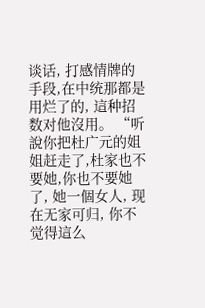谈话, 打感情牌的手段,在中统那都是用烂了的, 這种招数对他沒用。 “听說你把杜广元的姐姐赶走了,杜家也不要她,你也不要她了, 她一個女人, 现在无家可归, 你不觉得這么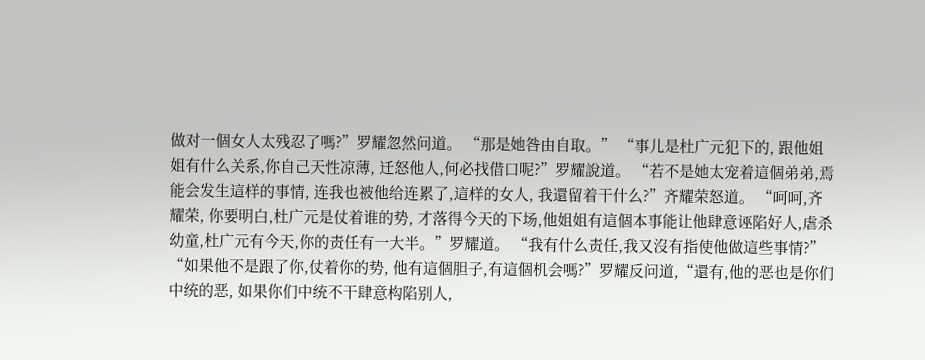做对一個女人太残忍了嗎?”罗耀忽然问道。 “那是她咎由自取。” “事儿是杜广元犯下的, 跟他姐姐有什么关系,你自己天性凉薄, 迁怒他人,何必找借口呢?”罗耀說道。 “若不是她太宠着這個弟弟,焉能会发生這样的事情, 连我也被他给连累了,這样的女人, 我還留着干什么?”齐耀荣怒道。 “呵呵,齐耀荣, 你要明白,杜广元是仗着谁的势, 才落得今天的下场,他姐姐有這個本事能让他肆意诬陷好人,虐杀幼童,杜广元有今天,你的责任有一大半。”罗耀道。 “我有什么责任,我又沒有指使他做這些事情?” “如果他不是跟了你,仗着你的势, 他有這個胆子,有這個机会嗎?”罗耀反问道,“還有,他的恶也是你们中统的恶, 如果你们中统不干肆意构陷别人,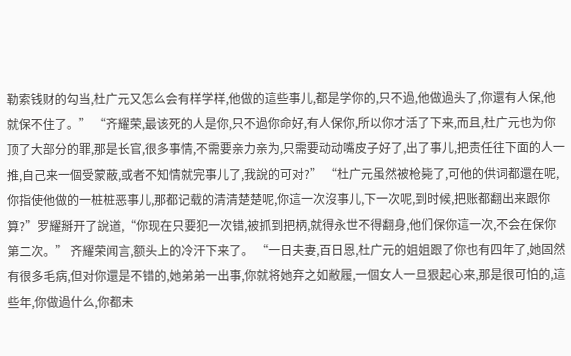勒索钱财的勾当,杜广元又怎么会有样学样,他做的這些事儿,都是学你的,只不過,他做過头了,你還有人保,他就保不住了。” “齐耀荣,最该死的人是你,只不過你命好,有人保你,所以你才活了下来,而且,杜广元也为你顶了大部分的罪,那是长官,很多事情,不需要亲力亲为,只需要动动嘴皮子好了,出了事儿,把责任往下面的人一推,自己来一個受蒙蔽,或者不知情就完事儿了,我說的可对?” “杜广元虽然被枪毙了,可他的供词都還在呢,你指使他做的一桩桩恶事儿,那都记载的清清楚楚呢,你這一次沒事儿,下一次呢,到时候,把账都翻出来跟你算?”罗耀掰开了說道,“你现在只要犯一次错,被抓到把柄,就得永世不得翻身,他们保你這一次,不会在保你第二次。” 齐耀荣闻言,额头上的冷汗下来了。 “一日夫妻,百日恩,杜广元的姐姐跟了你也有四年了,她固然有很多毛病,但对你還是不错的,她弟弟一出事,你就将她弃之如敝履,一個女人一旦狠起心来,那是很可怕的,這些年,你做過什么,你都未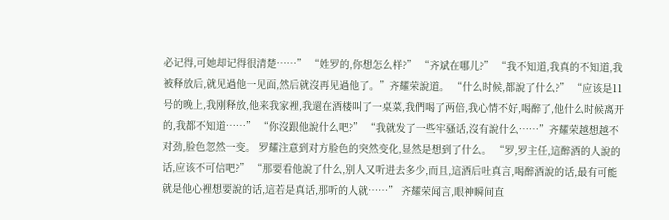必记得,可她却记得很清楚……” “姓罗的,你想怎么样?” “齐斌在哪儿?” “我不知道,我真的不知道,我被释放后,就见過他一见面,然后就沒再见過他了。”齐耀荣說道。 “什么时候,都說了什么?” “应该是11号的晚上,我刚释放,他来我家裡,我還在酒楼叫了一桌菜,我們喝了两倍,我心情不好,喝醉了,他什么时候离开的,我都不知道……” “你沒跟他說什么吧?” “我就发了一些牢骚话,沒有說什么……”齐耀荣越想越不对劲,脸色忽然一变。 罗耀注意到对方脸色的突然变化,显然是想到了什么。 “罗,罗主任,這醉酒的人說的话,应该不可信吧?” “那要看他說了什么,别人又听进去多少,而且,這酒后吐真言,喝醉酒說的话,最有可能就是他心裡想要說的话,這若是真话,那听的人就……” 齐耀荣闻言,眼神瞬间直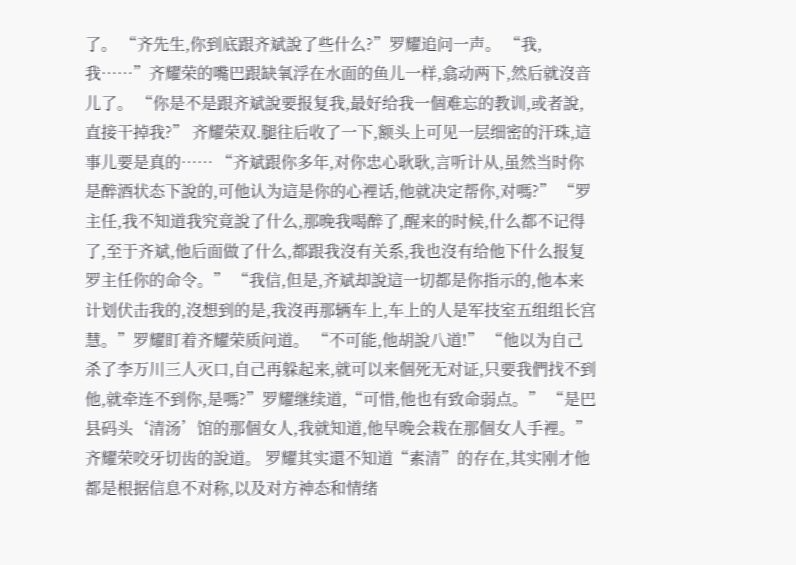了。 “齐先生,你到底跟齐斌說了些什么?”罗耀追问一声。 “我,我……”齐耀荣的嘴巴跟缺氧浮在水面的鱼儿一样,翕动两下,然后就沒音儿了。 “你是不是跟齐斌說要报复我,最好给我一個难忘的教训,或者說,直接干掉我?” 齐耀荣双.腿往后收了一下,额头上可见一层细密的汗珠,這事儿要是真的…… “齐斌跟你多年,对你忠心耿耿,言听计从,虽然当时你是醉酒状态下說的,可他认为這是你的心裡话,他就决定帮你,对嗎?” “罗主任,我不知道我究竟說了什么,那晚我喝醉了,醒来的时候,什么都不记得了,至于齐斌,他后面做了什么,都跟我沒有关系,我也沒有给他下什么报复罗主任你的命令。” “我信,但是,齐斌却說這一切都是你指示的,他本来计划伏击我的,沒想到的是,我沒再那辆车上,车上的人是军技室五组组长宫慧。”罗耀盯着齐耀荣质问道。 “不可能,他胡說八道!” “他以为自己杀了李万川三人灭口,自己再躲起来,就可以来個死无对证,只要我們找不到他,就牵连不到你,是嗎?”罗耀继续道,“可惜,他也有致命弱点。” “是巴县码头‘清汤’馆的那個女人,我就知道,他早晚会栽在那個女人手裡。”齐耀荣咬牙切齿的說道。 罗耀其实還不知道“素清”的存在,其实刚才他都是根据信息不对称,以及对方神态和情绪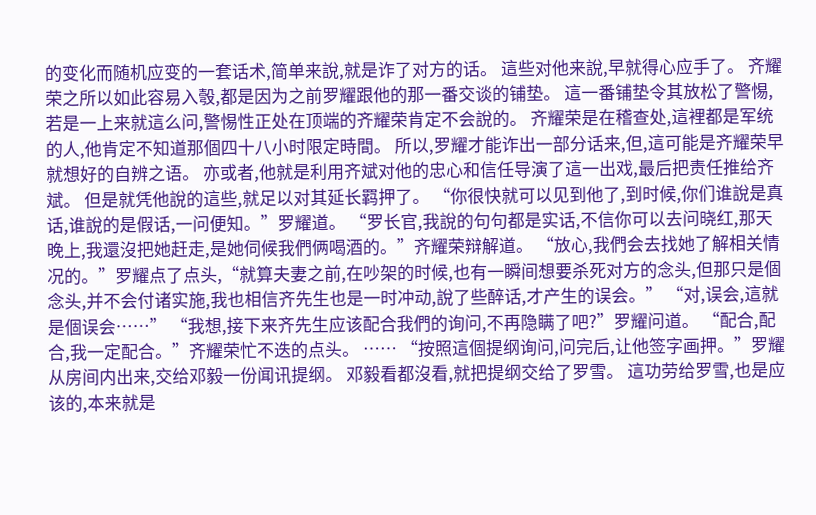的变化而随机应变的一套话术,简单来說,就是诈了对方的话。 這些对他来說,早就得心应手了。 齐耀荣之所以如此容易入彀,都是因为之前罗耀跟他的那一番交谈的铺垫。 這一番铺垫令其放松了警惕,若是一上来就這么问,警惕性正处在顶端的齐耀荣肯定不会說的。 齐耀荣是在稽查处,這裡都是军统的人,他肯定不知道那個四十八小时限定時間。 所以,罗耀才能诈出一部分话来,但,這可能是齐耀荣早就想好的自辨之语。 亦或者,他就是利用齐斌对他的忠心和信任导演了這一出戏,最后把责任推给齐斌。 但是就凭他說的這些,就足以对其延长羁押了。 “你很快就可以见到他了,到时候,你们谁說是真话,谁說的是假话,一问便知。”罗耀道。 “罗长官,我說的句句都是实话,不信你可以去问晓红,那天晚上,我還沒把她赶走,是她伺候我們俩喝酒的。”齐耀荣辩解道。 “放心,我們会去找她了解相关情况的。”罗耀点了点头,“就算夫妻之前,在吵架的时候,也有一瞬间想要杀死对方的念头,但那只是個念头,并不会付诸实施,我也相信齐先生也是一时冲动,說了些醉话,才产生的误会。” “对,误会,這就是個误会……” “我想,接下来齐先生应该配合我們的询问,不再隐瞒了吧?”罗耀问道。 “配合,配合,我一定配合。”齐耀荣忙不迭的点头。 …… “按照這個提纲询问,问完后,让他签字画押。”罗耀从房间内出来,交给邓毅一份闻讯提纲。 邓毅看都沒看,就把提纲交给了罗雪。 這功劳给罗雪,也是应该的,本来就是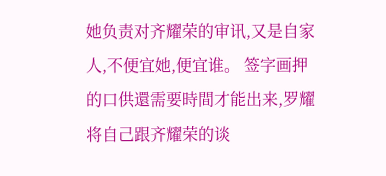她负责对齐耀荣的审讯,又是自家人,不便宜她,便宜谁。 签字画押的口供還需要時間才能出来,罗耀将自己跟齐耀荣的谈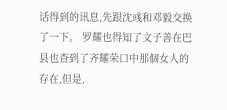话得到的讯息,先跟沈彧和邓毅交换了一下。 罗耀也得知了文子善在巴县也查到了齐耀荣口中那個女人的存在,但是,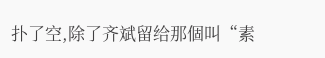扑了空,除了齐斌留给那個叫“素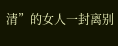清”的女人一封离别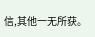信,其他一无所获。